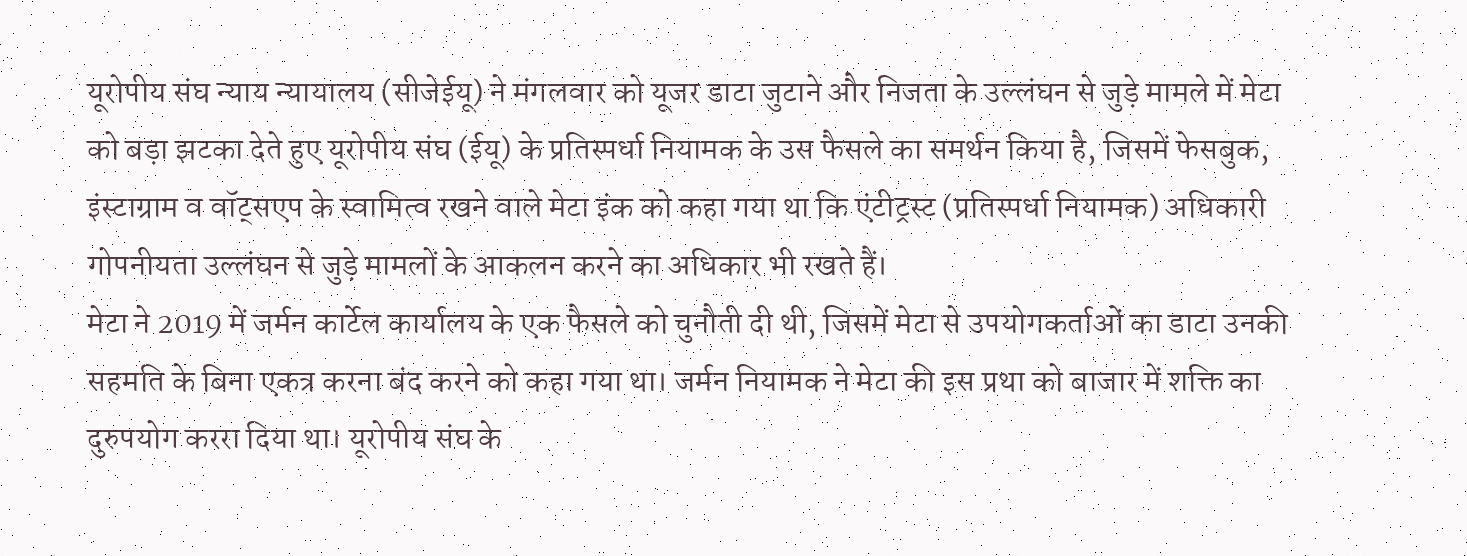यूरोपीय संघ न्याय न्यायालय (सीजेईयू) ने मंगलवार को यूजर डाटा जुटाने और निजता के उल्लंघन से जुड़े मामले में मेटा को बड़ा झटका देते हुए यूरोपीय संघ (ईयू) के प्रतिस्पर्धा नियामक के उस फैसले का समर्थन किया है, जिसमें फेसबुक, इंस्टाग्राम व वॉट्सएप के स्वामित्व रखने वाले मेटा इंक को कहा गया था कि एंटीट्रस्ट (प्रतिस्पर्धा नियामक) अधिकारी गोपनीयता उल्लंघन से जुड़े मामलों के आकलन करने का अधिकार भी रखते हैं।
मेटा ने 2019 में जर्मन कार्टेल कार्यालय के एक फैसले को चुनौती दी थी, जिसमें मेटा से उपयोगकर्ताओं का डाटा उनकी सहमति के बिना एकत्र करना बंद करने को कहा गया था। जर्मन नियामक ने मेटा की इस प्रथा को बाजार में शक्ति का दुरुपयोग कररा दिया था। यूरोपीय संघ के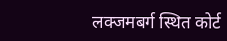लक्जमबर्ग स्थित कोर्ट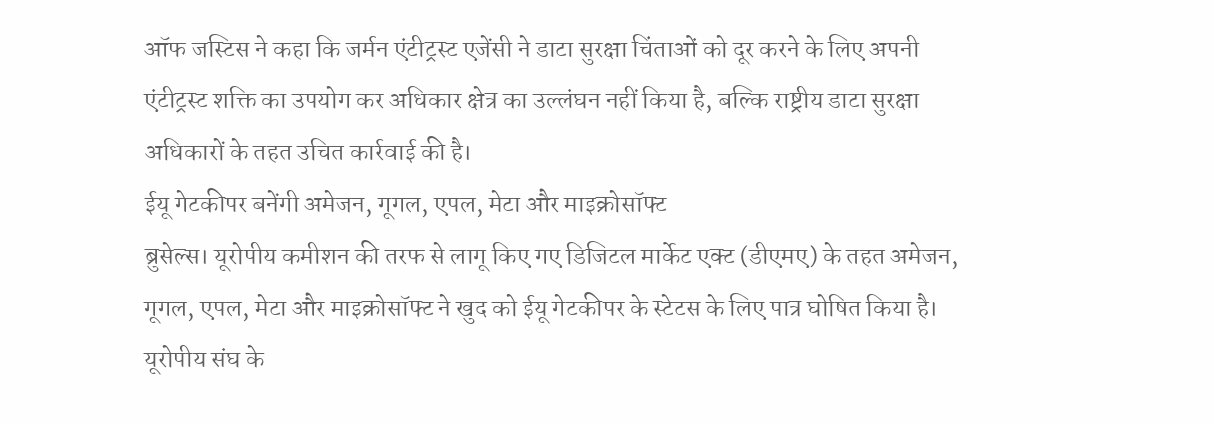ऑफ जस्टिस ने कहा कि जर्मन एंटीट्रस्ट एजेंसी ने डाटा सुरक्षा चिंताओं को दूर करने के लिए अपनी एंटीट्रस्ट शक्ति का उपयोग कर अधिकार क्षेत्र का उल्लंघन नहीं किया है, बल्कि राष्ट्रीय डाटा सुरक्षा अधिकारों के तहत उचित कार्रवाई की है।
ईयू गेटकीपर बनेंगी अमेजन, गूगल, एपल, मेटा और माइक्रोसॉफ्ट
ब्रुसेल्स। यूरोपीय कमीशन की तरफ से लागू किए गए डिजिटल मार्केट एक्ट (डीएमए) के तहत अमेजन, गूगल, एपल, मेटा और माइक्रोसॉफ्ट ने खुद को ईयू गेटकीपर के स्टेटस के लिए पात्र घोषित किया है। यूरोपीय संघ के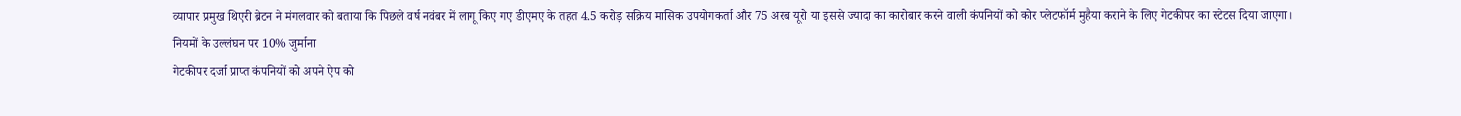व्यापार प्रमुख थिएरी ब्रेटन ने मंगलवार को बताया कि पिछले वर्ष नवंबर में लागू किए गए डीएमए के तहत 4.5 करोड़ सक्रिय मासिक उपयोगकर्ता और 75 अरब यूरो या इससे ज्यादा का कारोबार करने वाली कंपनियों को कोर प्लेटफॉर्म मुहैया कराने के लिए गेटकीपर का स्टेटस दिया जाएगा।
नियमों के उल्लंघन पर 10% जुर्माना
गेटकीपर दर्जा प्राप्त कंपनियों को अपने ऐप को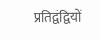प्रतिद्वंद्वियों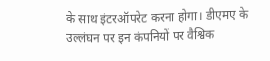के साथ इंटरऑपरेट करना होगा। डीएमए के उल्लंघन पर इन कंपनियों पर वैश्विक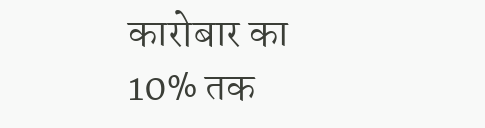कारोबार का 10% तक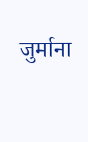जुर्माना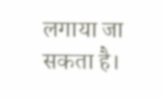लगाया जा सकता है।